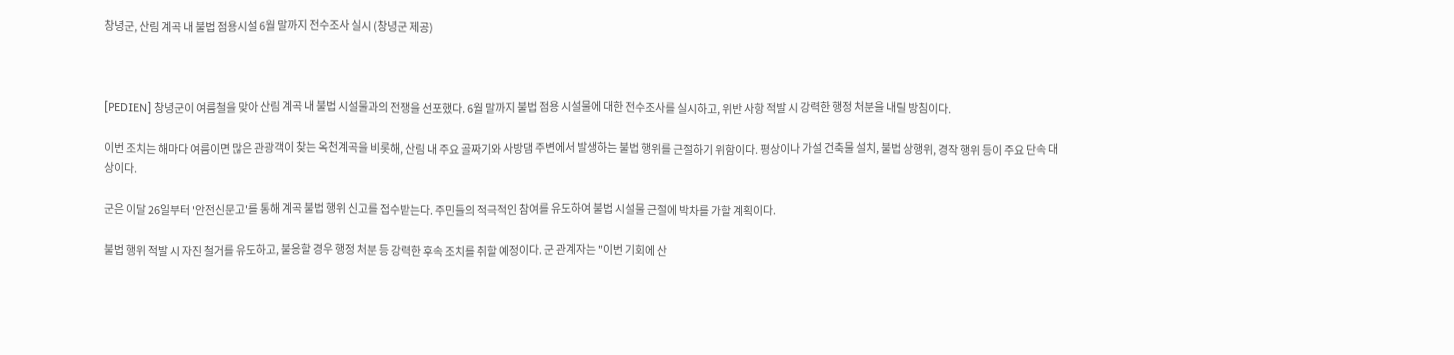창녕군, 산림 계곡 내 불법 점용시설 6월 말까지 전수조사 실시 (창녕군 제공)



[PEDIEN] 창녕군이 여름철을 맞아 산림 계곡 내 불법 시설물과의 전쟁을 선포했다. 6월 말까지 불법 점용 시설물에 대한 전수조사를 실시하고, 위반 사항 적발 시 강력한 행정 처분을 내릴 방침이다.

이번 조치는 해마다 여름이면 많은 관광객이 찾는 옥천계곡을 비롯해, 산림 내 주요 골짜기와 사방댐 주변에서 발생하는 불법 행위를 근절하기 위함이다. 평상이나 가설 건축물 설치, 불법 상행위, 경작 행위 등이 주요 단속 대상이다.

군은 이달 26일부터 '안전신문고'를 통해 계곡 불법 행위 신고를 접수받는다. 주민들의 적극적인 참여를 유도하여 불법 시설물 근절에 박차를 가할 계획이다.

불법 행위 적발 시 자진 철거를 유도하고, 불응할 경우 행정 처분 등 강력한 후속 조치를 취할 예정이다. 군 관계자는 "이번 기회에 산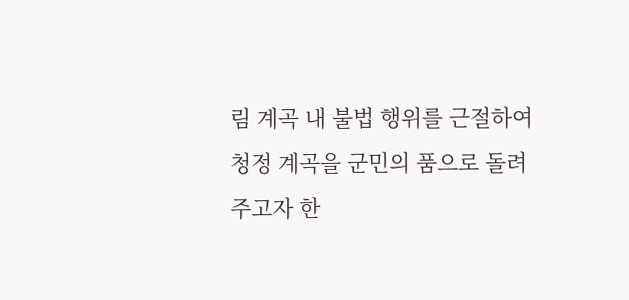림 계곡 내 불법 행위를 근절하여 청정 계곡을 군민의 품으로 돌려주고자 한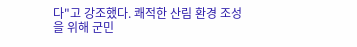다"고 강조했다. 쾌적한 산림 환경 조성을 위해 군민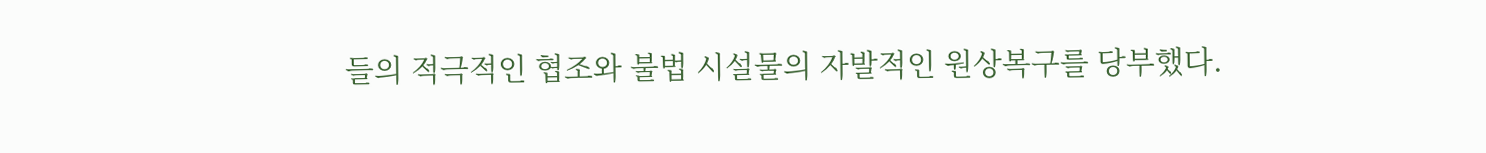들의 적극적인 협조와 불법 시설물의 자발적인 원상복구를 당부했다.